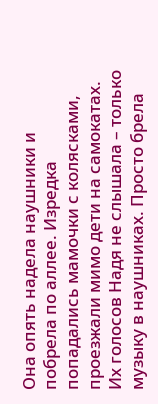Она опять надела наушники и побрела по аллее. Изредка попадались мамочки с колясками, проезжали мимо дети на самокатах. Их голосов Надя не слышала – только музыку в наушниках. Просто брела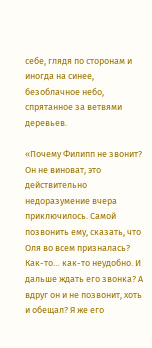себе, глядя по сторонам и иногда на синее, безоблачное небо, спрятанное за ветвями деревьев.

«Почему Филипп не звонит? Он не виноват, это действительно недоразумение вчера приключилось. Самой позвонить ему, сказать, что Оля во всем призналась? Как-то… как-то неудобно. И дальше ждать его звонка? А вдруг он и не позвонит, хоть и обещал? Я же его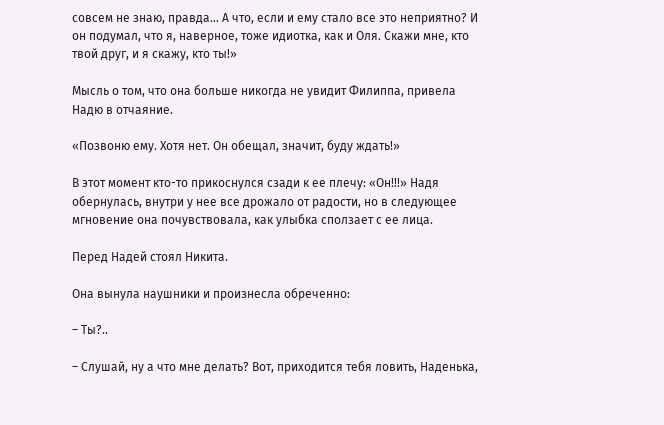совсем не знаю, правда… А что, если и ему стало все это неприятно? И он подумал, что я, наверное, тоже идиотка, как и Оля. Скажи мне, кто твой друг, и я скажу, кто ты!»

Мысль о том, что она больше никогда не увидит Филиппа, привела Надю в отчаяние.

«Позвоню ему. Хотя нет. Он обещал, значит, буду ждать!»

В этот момент кто-то прикоснулся сзади к ее плечу: «Он!!!» Надя обернулась, внутри у нее все дрожало от радости, но в следующее мгновение она почувствовала, как улыбка сползает с ее лица.

Перед Надей стоял Никита.

Она вынула наушники и произнесла обреченно:

– Ты?..

– Слушай, ну а что мне делать? Вот, приходится тебя ловить, Наденька,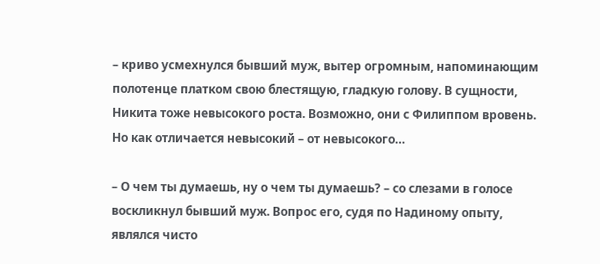– криво усмехнулся бывший муж, вытер огромным, напоминающим полотенце платком свою блестящую, гладкую голову. В сущности, Никита тоже невысокого роста. Возможно, они с Филиппом вровень. Но как отличается невысокий – от невысокого…

– О чем ты думаешь, ну о чем ты думаешь? – со слезами в голосе воскликнул бывший муж. Вопрос его, судя по Надиному опыту, являлся чисто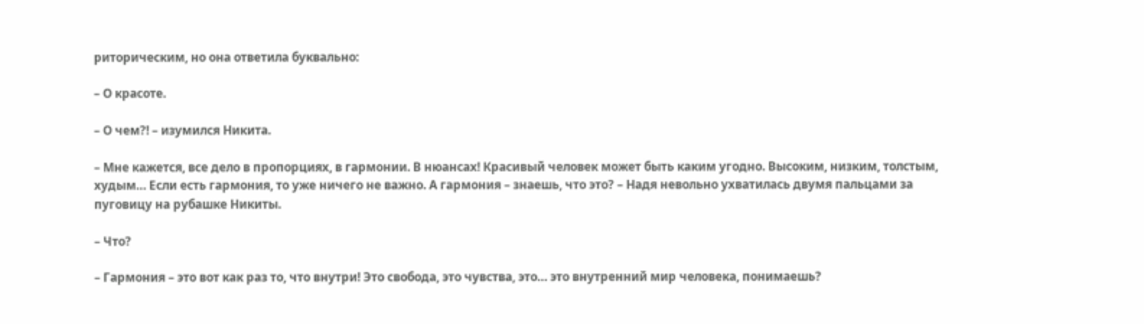риторическим, но она ответила буквально:

– О красоте.

– О чем?! – изумился Никита.

– Мне кажется, все дело в пропорциях, в гармонии. В нюансах! Красивый человек может быть каким угодно. Высоким, низким, толстым, худым… Если есть гармония, то уже ничего не важно. А гармония – знаешь, что это? – Надя невольно ухватилась двумя пальцами за пуговицу на рубашке Никиты.

– Что?

– Гармония – это вот как раз то, что внутри! Это свобода, это чувства, это… это внутренний мир человека, понимаешь?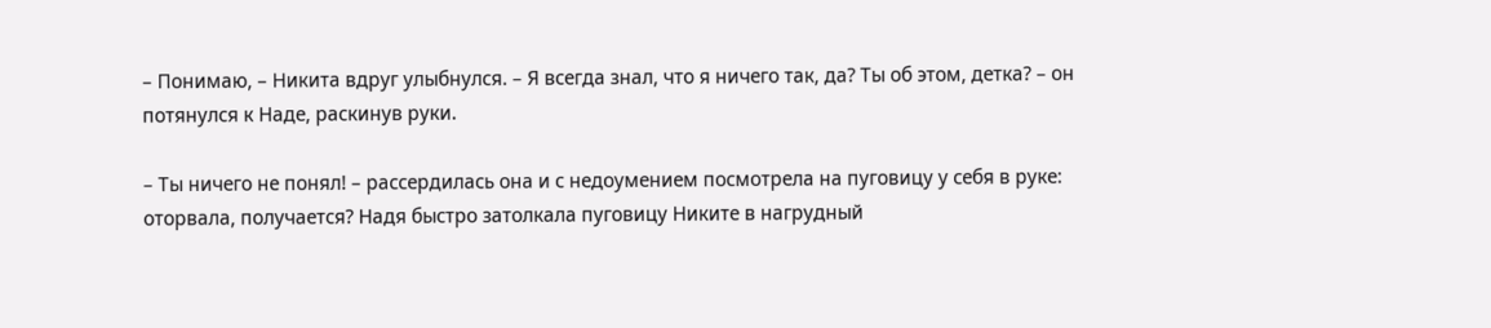– Понимаю, – Никита вдруг улыбнулся. – Я всегда знал, что я ничего так, да? Ты об этом, детка? – он потянулся к Наде, раскинув руки.

– Ты ничего не понял! – рассердилась она и с недоумением посмотрела на пуговицу у себя в руке: оторвала, получается? Надя быстро затолкала пуговицу Никите в нагрудный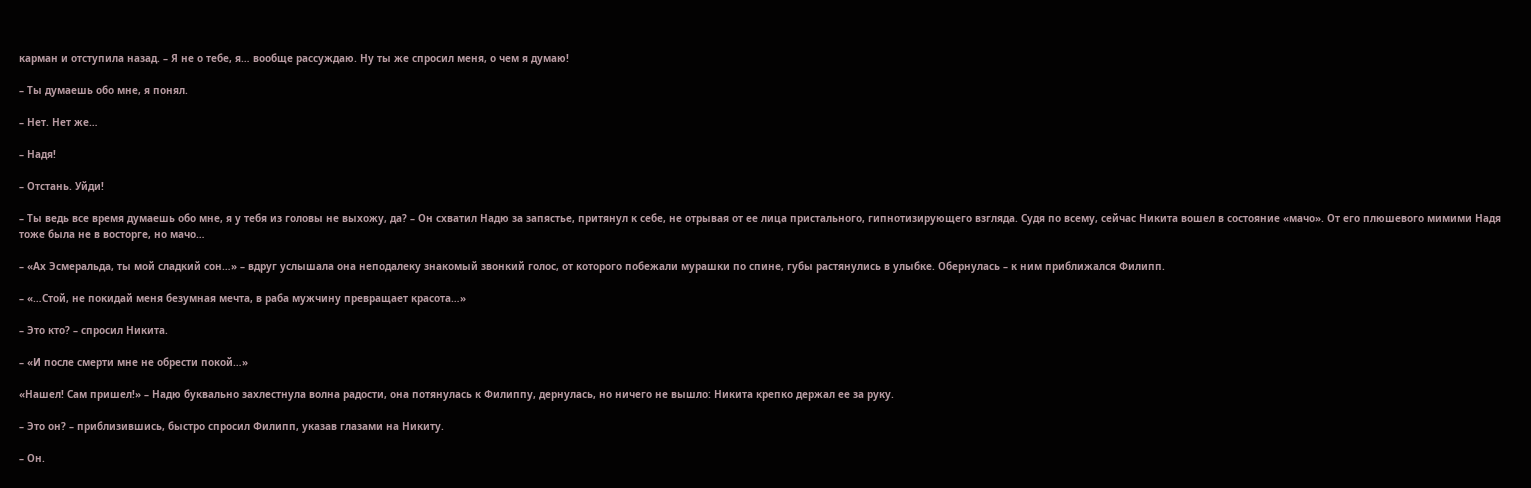карман и отступила назад. – Я не о тебе, я… вообще рассуждаю. Ну ты же спросил меня, о чем я думаю!

– Ты думаешь обо мне, я понял.

– Нет. Нет же…

– Надя!

– Отстань. Уйди!

– Ты ведь все время думаешь обо мне, я у тебя из головы не выхожу, да? – Он схватил Надю за запястье, притянул к себе, не отрывая от ее лица пристального, гипнотизирующего взгляда. Судя по всему, сейчас Никита вошел в состояние «мачо». От его плюшевого мимими Надя тоже была не в восторге, но мачо…

– «Ах Эсмеральда, ты мой сладкий сон…» – вдруг услышала она неподалеку знакомый звонкий голос, от которого побежали мурашки по спине, губы растянулись в улыбке. Обернулась – к ним приближался Филипп.

– «…Стой, не покидай меня безумная мечта, в раба мужчину превращает красота…»

– Это кто? – спросил Никита.

– «И после смерти мне не обрести покой…»

«Нашел! Сам пришел!» – Надю буквально захлестнула волна радости, она потянулась к Филиппу, дернулась, но ничего не вышло: Никита крепко держал ее за руку.

– Это он? – приблизившись, быстро спросил Филипп, указав глазами на Никиту.

– Он.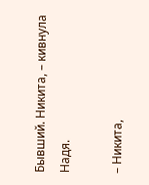Бывший. Никита, – кивнула Надя.

– Никита,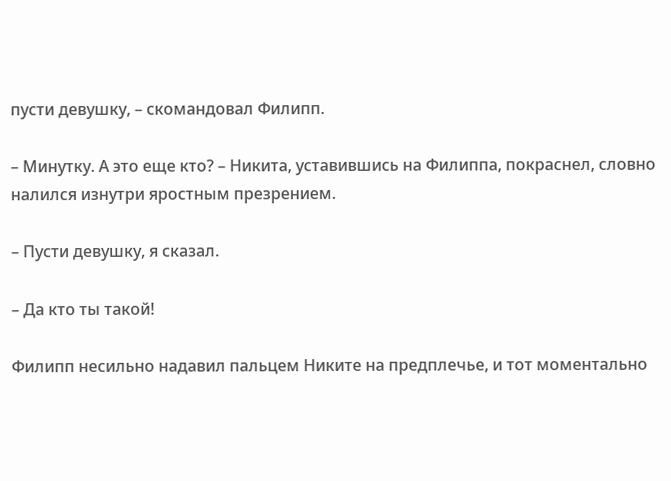пусти девушку, – скомандовал Филипп.

– Минутку. А это еще кто? – Никита, уставившись на Филиппа, покраснел, словно налился изнутри яростным презрением.

– Пусти девушку, я сказал.

– Да кто ты такой!

Филипп несильно надавил пальцем Никите на предплечье, и тот моментально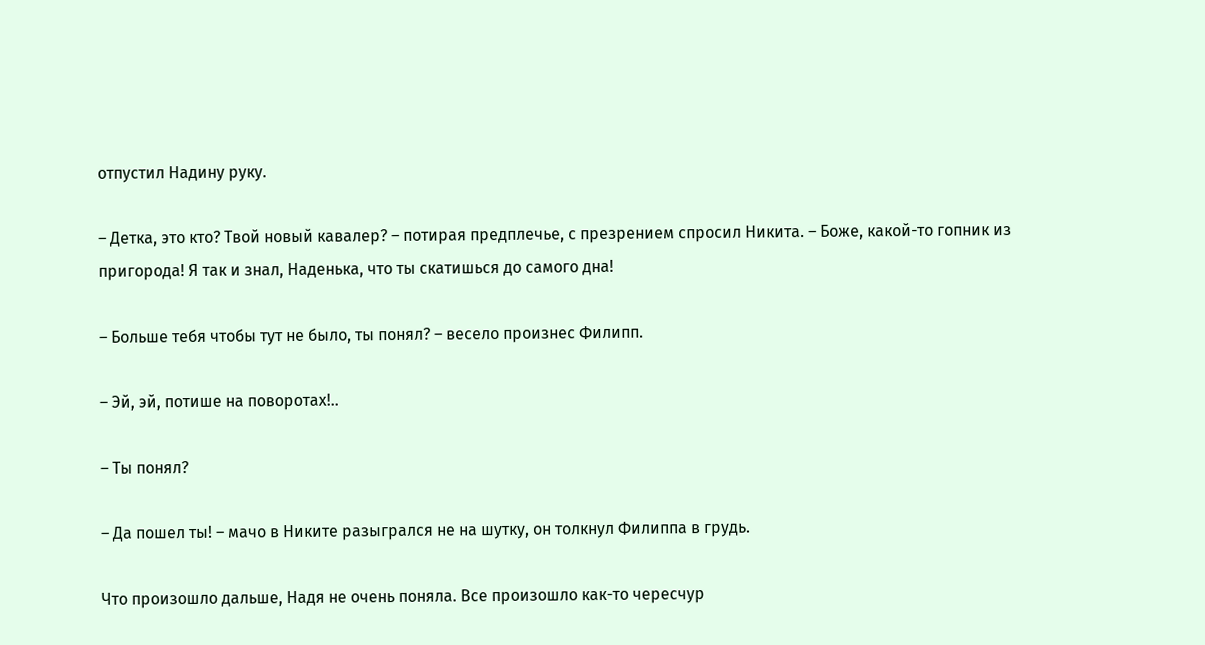отпустил Надину руку.

– Детка, это кто? Твой новый кавалер? – потирая предплечье, с презрением спросил Никита. – Боже, какой-то гопник из пригорода! Я так и знал, Наденька, что ты скатишься до самого дна!

– Больше тебя чтобы тут не было, ты понял? – весело произнес Филипп.

– Эй, эй, потише на поворотах!..

– Ты понял?

– Да пошел ты! – мачо в Никите разыгрался не на шутку, он толкнул Филиппа в грудь.

Что произошло дальше, Надя не очень поняла. Все произошло как-то чересчур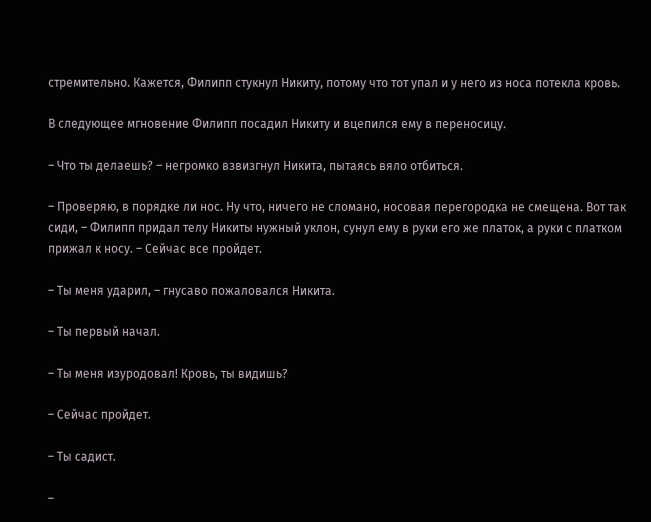стремительно. Кажется, Филипп стукнул Никиту, потому что тот упал и у него из носа потекла кровь.

В следующее мгновение Филипп посадил Никиту и вцепился ему в переносицу.

– Что ты делаешь? – негромко взвизгнул Никита, пытаясь вяло отбиться.

– Проверяю, в порядке ли нос. Ну что, ничего не сломано, носовая перегородка не смещена. Вот так сиди, – Филипп придал телу Никиты нужный уклон, сунул ему в руки его же платок, а руки с платком прижал к носу. – Сейчас все пройдет.

– Ты меня ударил, – гнусаво пожаловался Никита.

– Ты первый начал.

– Ты меня изуродовал! Кровь, ты видишь?

– Сейчас пройдет.

– Ты садист.

–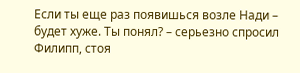Если ты еще раз появишься возле Нади – будет хуже. Ты понял? – серьезно спросил Филипп, стоя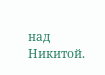над Никитой.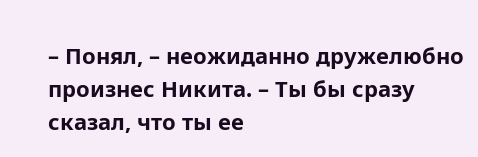– Понял, – неожиданно дружелюбно произнес Никита. – Ты бы сразу сказал, что ты ее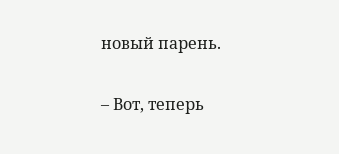новый парень.

– Вот, теперь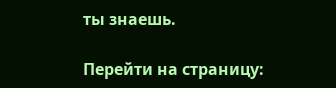ты знаешь.

Перейти на страницу: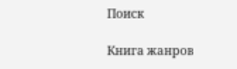Поиск

Книга жанров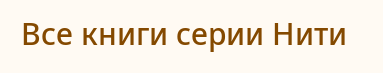Все книги серии Нити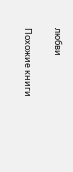любви

Похожие книги